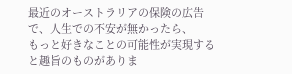最近のオーストラリアの保険の広告で、人生での不安が無かったら、
もっと好きなことの可能性が実現すると趣旨のものがありま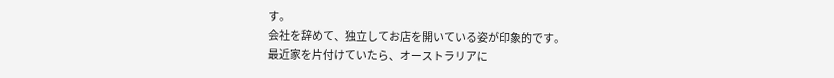す。
会社を辞めて、独立してお店を開いている姿が印象的です。
最近家を片付けていたら、オーストラリアに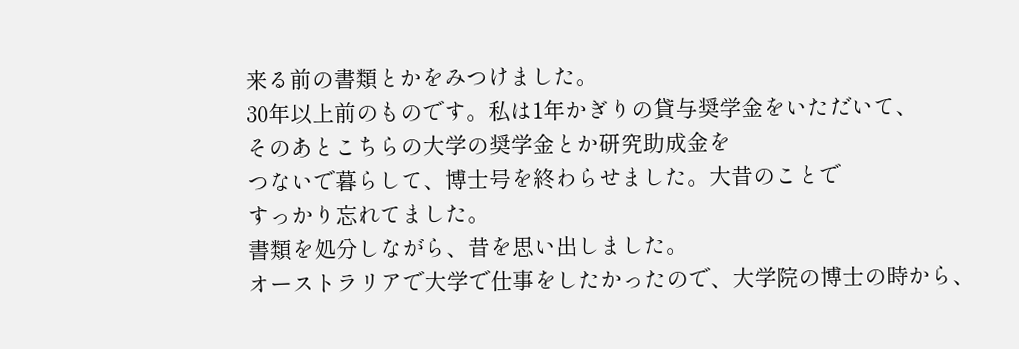来る前の書類とかをみつけました。
30年以上前のものです。私は1年かぎりの貸与奨学金をいただいて、
そのあとこちらの大学の奨学金とか研究助成金を
つないで暮らして、博士号を終わらせました。大昔のことで
すっかり忘れてました。
書類を処分しながら、昔を思い出しました。
オーストラリアで大学で仕事をしたかったので、大学院の博士の時から、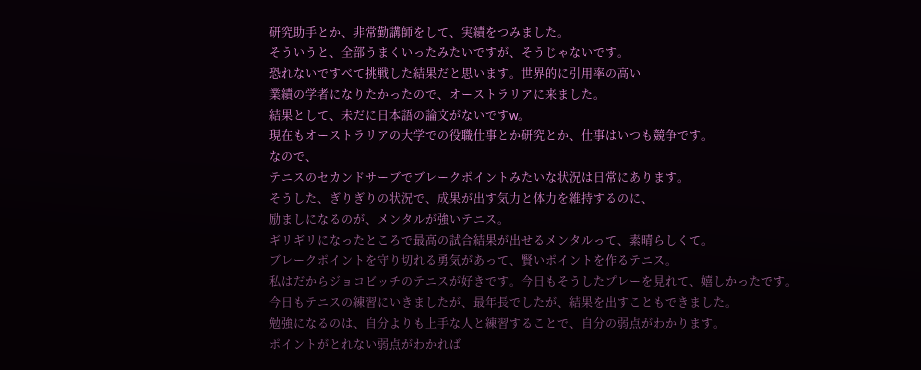研究助手とか、非常勤講師をして、実績をつみました。
そういうと、全部うまくいったみたいですが、そうじゃないです。
恐れないですべて挑戦した結果だと思います。世界的に引用率の高い
業績の学者になりたかったので、オーストラリアに来ました。
結果として、未だに日本語の論文がないですw。
現在もオーストラリアの大学での役職仕事とか研究とか、仕事はいつも競争です。
なので、
テニスのセカンドサーブでブレークポイントみたいな状況は日常にあります。
そうした、ぎりぎりの状況で、成果が出す気力と体力を維持するのに、
励ましになるのが、メンタルが強いテニス。
ギリギリになったところで最高の試合結果が出せるメンタルって、素晴らしくて。
ブレークポイントを守り切れる勇気があって、賢いポイントを作るテニス。
私はだからジョコビッチのテニスが好きです。今日もそうしたプレーを見れて、嬉しかったです。
今日もテニスの練習にいきましたが、最年長でしたが、結果を出すこともできました。
勉強になるのは、自分よりも上手な人と練習することで、自分の弱点がわかります。
ポイントがとれない弱点がわかれば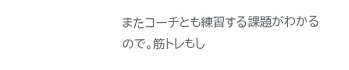またコーチとも練習する課題がわかるので。筋トレもし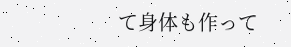て身体も作って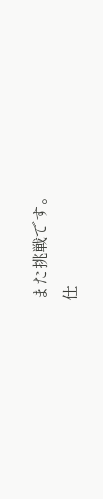また挑戦です。
仕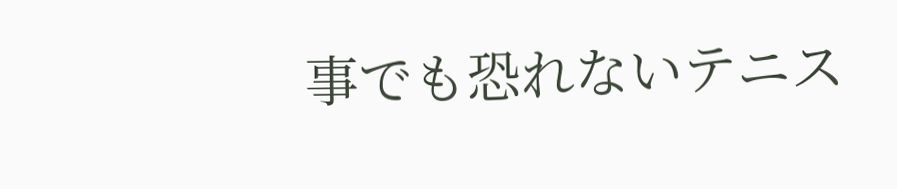事でも恐れないテニス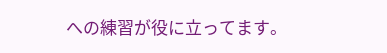への練習が役に立ってます。